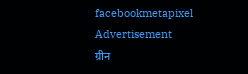facebookmetapixel
Advertisement
ग्रीन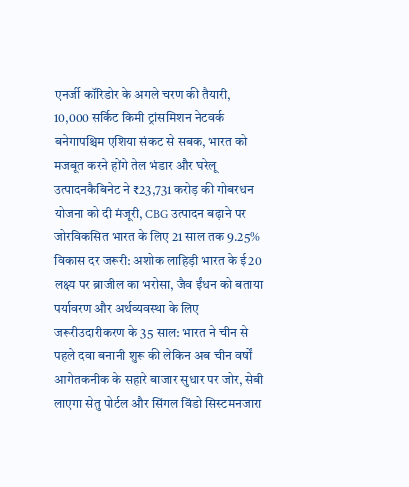एनर्जी कॉरिडोर के अगले चरण की तैयारी, 10,000 सर्किट किमी ट्रांसमिशन नेटवर्क बनेगापश्चिम एशिया संकट से सबक, भारत को मजबूत करने होंगे तेल भंडार और घरेलू उत्पादनकैबिनेट ने ₹23,731 करोड़ की गोबरधन योजना को दी मंजूरी, CBG उत्पादन बढ़ाने पर जोरविकसित भारत के लिए 21 साल तक 9.25% विकास दर जरूरी: अशोक लाहिड़ी भारत के ई20 लक्ष्य पर ब्राजील का भरोसा, जैव ईंधन को बताया पर्यावरण और अर्थव्यवस्था के लिए जरूरीउदारीकरण के 35 साल: भारत ने चीन से पहले दवा बनानी शुरू की लेकिन अब चीन वर्षों आगेतकनीक के सहारे बाजार सुधार पर जोर, सेबी लाएगा सेतु पोर्टल और सिंगल विंडो सिस्टमनजारा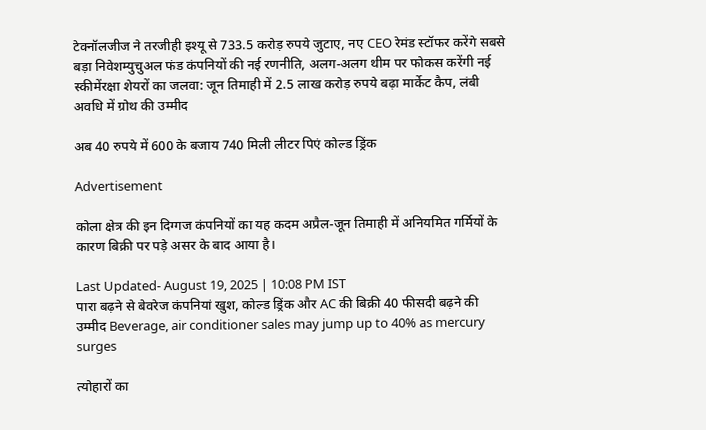टेक्नॉलजीज ने तरजीही इश्यू से 733.5 करोड़ रुपये जुटाए, नए CEO रेमंड स्टॉफर करेंगे सबसे बड़ा निवेशम्युचुअल फंड कंपनियों की नई रणनीति, अलग-अलग थीम पर फोकस करेंगी नई स्कीमेंरक्षा शेयरों का जलवा: जून तिमाही में 2.5 लाख करोड़ रुपये बढ़ा मार्केट कैप, लंबी अवधि में ग्रोथ की उम्मीद

अब 40 रुपये में 600 के बजाय 740 मिली लीटर पिएं कोल्ड ड्रिंक

Advertisement

कोला क्षेत्र की इन दिग्गज कंपनियों का यह कदम अप्रैल-जून तिमाही में अनियमित गर्मियों के कारण बिक्री पर पड़े असर के बाद आया है।

Last Updated- August 19, 2025 | 10:08 PM IST
पारा बढ़ने से बेवरेज कंपनियां खुश, कोल्ड ड्रिंक और AC की बिक्री 40 फीसदी बढ़ने की उम्मीद Beverage, air conditioner sales may jump up to 40% as mercury surges

त्योहारों का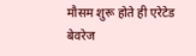मौसम शुरू होते ही एरेटेड बेवरेज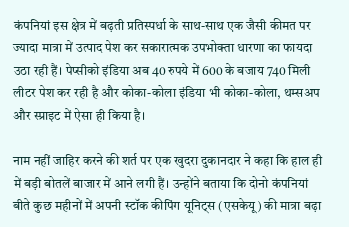कंपनियां इस क्षेत्र में बढ़ती प्रतिस्पर्धा के साथ-साथ एक जैसी कीमत पर ज्यादा मात्रा में उत्पाद पेश कर सकारात्मक उपभोक्ता धारणा का फायदा उठा रही हैं। पेप्सीको इंडिया अब 40 रुपये में 600 के बजाय 740 मिली लीटर पेश कर रही है और कोका-कोला इंडिया भी कोका-कोला, थम्सअप और स्प्राइट में ऐसा ही किया है।

नाम नहीं जाहिर करने की शर्त पर एक खुदरा दुकानदार ने कहा कि हाल ही में बड़ी बोतलें बाजार में आने लगी हैं। उन्होंने बताया कि दोनो कंपनियां बीते कुछ महीनों में अपनी स्टॉक कीपिंग यूनिट्स (एसकेयू) की मात्रा बढ़ा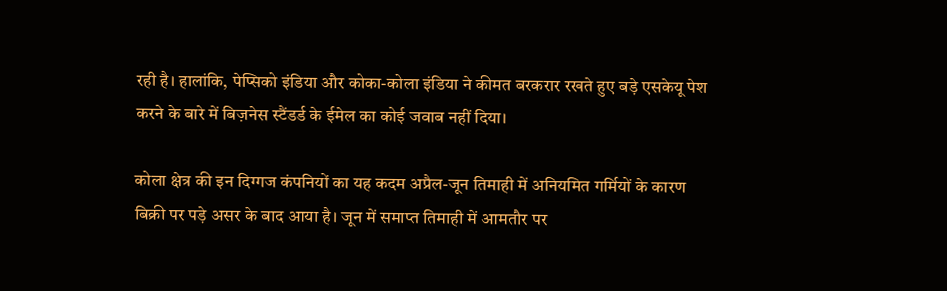रही है। हालांकि, पेप्सिको इंडिया और कोका-कोला इंडिया ने कीमत बरकरार रखते हुए बड़े एसकेयू पेश करने के बारे में बिज़नेस स्टैंडर्ड के ईमेल का कोई जवाब नहीं दिया।

कोला क्षेत्र की इन दिग्गज कंपनियों का यह कदम अप्रैल-जून तिमाही में अनियमित गर्मियों के कारण बिक्री पर पड़े असर के बाद आया है। जून में समाप्त तिमाही में आमतौर पर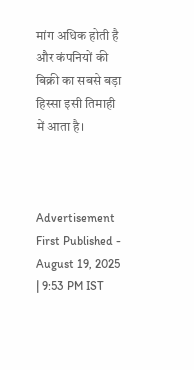मांग अधिक होती है और कंपनियों की बिक्री का सबसे बड़ा हिस्सा इसी तिमाही में आता है।



Advertisement
First Published - August 19, 2025 | 9:53 PM IST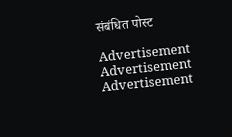संबंधित पोस्ट

Advertisement
Advertisement
Advertisement